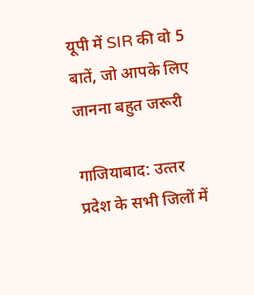यूपी में SIR की वो 5 बातें, जो आपके लिए जानना बहुत जरूरी

गाजियाबाद: उत्‍तर प्रदेश के सभी जिलों में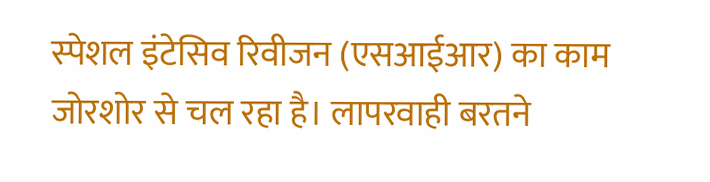स्‍पेशल इंटेसिव रिवीजन (एसआईआर) का काम जोरशोर से चल रहा है। लापरवाही बरतने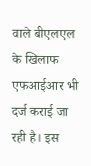वाले बीएलएल के खिलाफ एफआईआर भी दर्ज कराई जा रही है। इस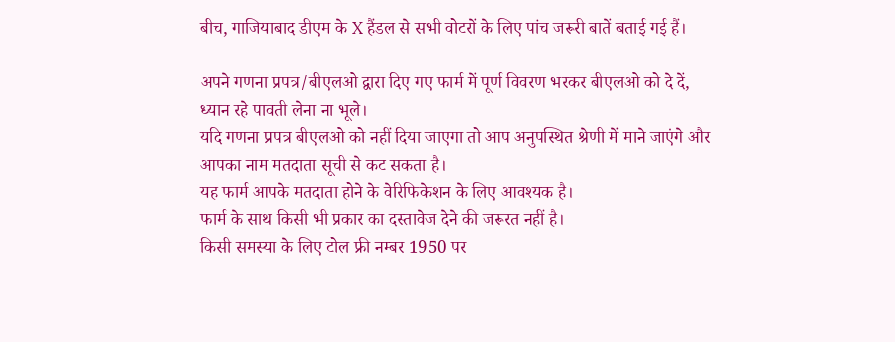बीच, गाजियाबाद डीएम के X हैंडल से सभी वोटरों के लिए पांच जरूरी बातें बताई गई हैं।

अपने गणना प्रपत्र/बीएलओ द्वारा दिए गए फार्म में पूर्ण विवरण भरकर बीएलओ को दे दें, ध्यान रहे पावती लेना ना भूले।
यदि गणना प्रपत्र बीएलओ को नहीं दिया जाएगा तो आप अनुपस्थित श्रेणी में माने जाएंगे और आपका नाम मतदाता सूची से कट सकता है।
यह फार्म आपके मतदाता होने के वेरिफिकेशन के लिए आवश्यक है।
फार्म के साथ किसी भी प्रकार का दस्तावेज देने की जरूरत नहीं है।
किसी समस्या के लिए टोल फ्री नम्बर 1950 पर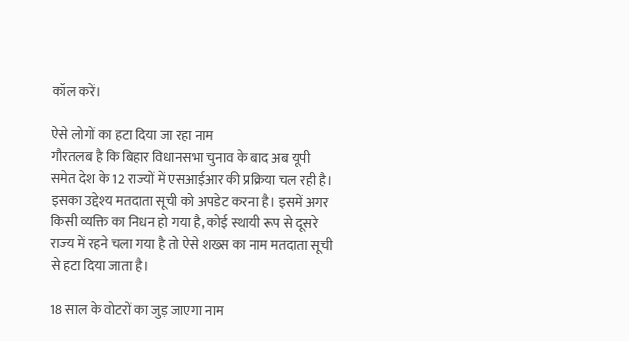कॉल करें।

ऐसे लोगों का हटा दिया जा रहा नाम
गौरतलब है कि बिहार विधानसभा चुनाव के बाद अब यूपी समेत देश के 12 राज्‍यों में एसआईआर की प्रक्रिया चल रही है। इसका उद्देश्‍य मतदाता सूची को अपडेट करना है। इसमें अगर किसी व्यक्ति का निधन हो गया है, कोई स्‍थायी रूप से दूसरे राज्‍य में रहने चला गया है तो ऐसे शख्स का नाम मतदाता सूची से हटा दिया जाता है।

18 साल के वोटरों का जुड़ जाएगा नाम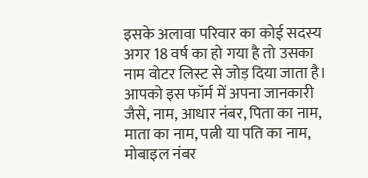इसके अलावा परिवार का कोई सदस्‍य अगर 18 वर्ष का हो गया है तो उसका नाम वोटर लिस्ट से जोड़ दिया जाता है। आपको इस फॉर्म में अपना जानकारी जैसे, नाम, आधार नंबर, पिता का नाम, माता का नाम, पत्नी या पति का नाम, मोबाइल नंबर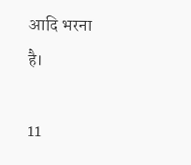आदि भरना है।

11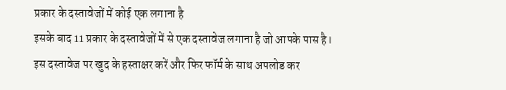प्रकार के दस्‍तावेजों में कोई एक लगाना है
इसके बाद 11 प्रकार के दस्तावेजों में से एक दस्तावेज लगाना है जो आपके पास है। इस दस्तावेज पर खुद के हस्ताक्षर करें और फिर फॉर्म के साथ अपलोड कर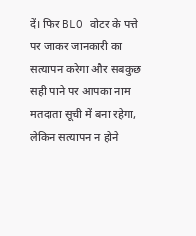दें। फिर BLO वोटर के पत्ते पर जाकर जानकारी का सत्यापन करेगा और सबकुछ सही पाने पर आपका नाम मतदाता सूची में बना रहेगा, लेकिन सत्यापन न होने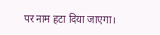पर नाम हटा दिया जाएगा।